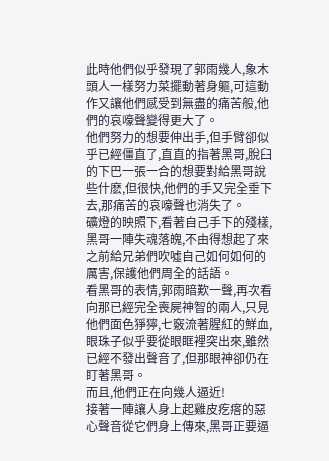此時他們似乎發現了郭雨幾人,象木頭人一樣努力菜擺動著身軀,可這動作又讓他們感受到無盡的痛苦般,他們的哀嚎聲變得更大了。
他們努力的想要伸出手,但手臂卻似乎已經僵直了,直直的指著黑哥,脫臼的下巴一張一合的想要對給黑哥說些什麽,但很快,他們的手又完全垂下去,那痛苦的哀嚎聲也消失了。
礦燈的映照下,看著自己手下的殘樣,黑哥一陣失魂落魄,不由得想起了來之前給兄弟們吹噓自己如何如何的厲害,保護他們周全的話語。
看黑哥的表情,郭雨暗歎一聲,再次看向那已經完全喪屍神智的兩人,只見他們面色猙獰,七竅流著腥紅的鮮血,眼珠子似乎要從眼眶裡突出來,雖然已經不發出聲音了,但那眼神卻仍在盯著黑哥。
而且,他們正在向幾人逼近!
接著一陣讓人身上起雞皮疙瘩的惡心聲音從它們身上傳來,黑哥正要逼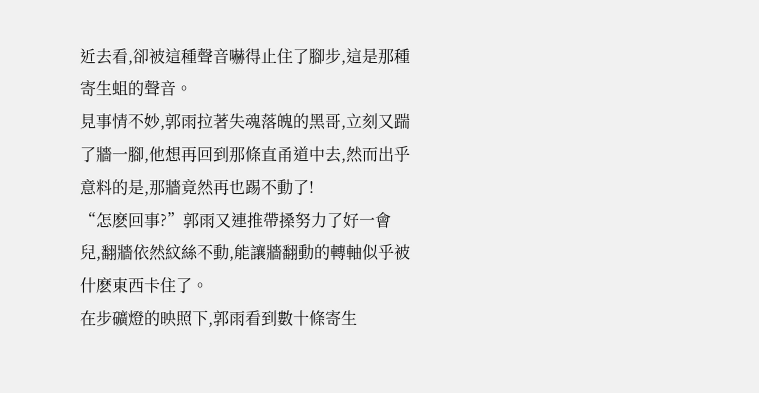近去看,卻被這種聲音嚇得止住了腳步,這是那種寄生蛆的聲音。
見事情不妙,郭雨拉著失魂落魄的黑哥,立刻又踹了牆一腳,他想再回到那條直甬道中去,然而出乎意料的是,那牆竟然再也踢不動了!
“怎麽回事?”郭雨又連推帶搡努力了好一會兒,翻牆依然紋絲不動,能讓牆翻動的轉軸似乎被什麽東西卡住了。
在步礦燈的映照下,郭雨看到數十條寄生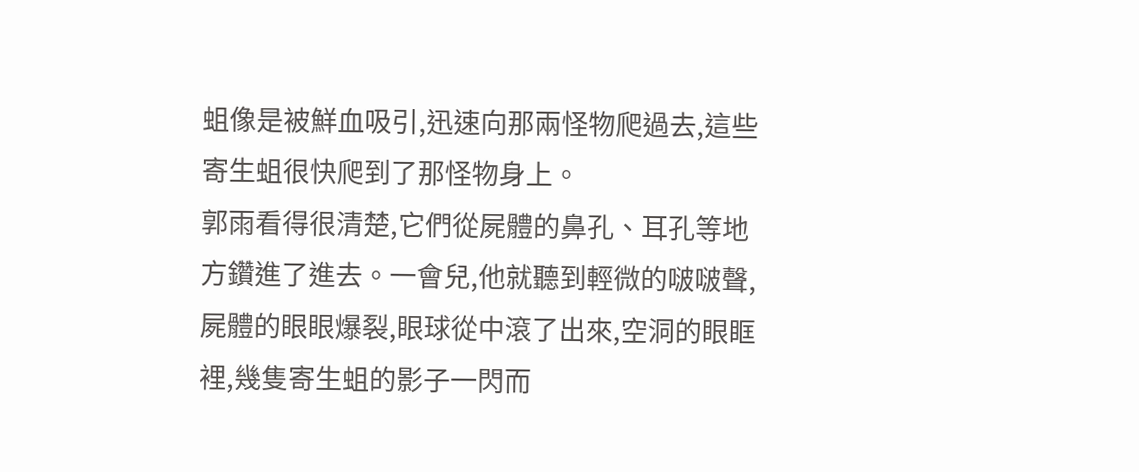蛆像是被鮮血吸引,迅速向那兩怪物爬過去,這些寄生蛆很快爬到了那怪物身上。
郭雨看得很清楚,它們從屍體的鼻孔、耳孔等地方鑽進了進去。一會兒,他就聽到輕微的啵啵聲,屍體的眼眼爆裂,眼球從中滾了出來,空洞的眼眶裡,幾隻寄生蛆的影子一閃而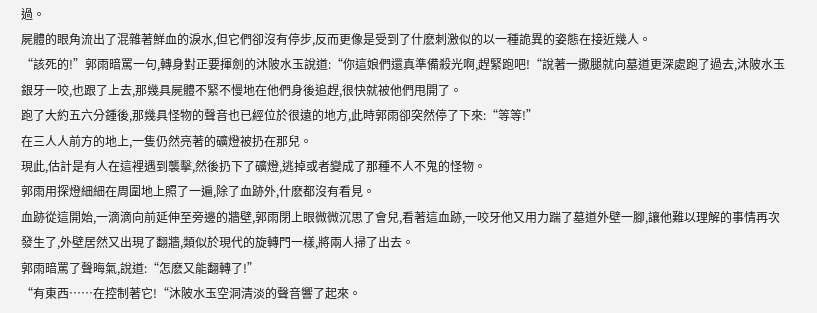過。
屍體的眼角流出了混雜著鮮血的淚水,但它們卻沒有停步,反而更像是受到了什麽刺激似的以一種詭異的姿態在接近幾人。
“該死的!”郭雨暗罵一句,轉身對正要揮劍的沐陂水玉說道:“你這娘們還真準備殺光啊,趕緊跑吧!“說著一撒腿就向墓道更深處跑了過去,沐陂水玉銀牙一咬,也跟了上去,那幾具屍體不緊不慢地在他們身後追趕,很快就被他們甩開了。
跑了大約五六分鍾後,那幾具怪物的聲音也已經位於很遠的地方,此時郭雨卻突然停了下來:“等等!”
在三人人前方的地上,一隻仍然亮著的礦燈被扔在那兒。
現此,估計是有人在這裡遇到襲擊,然後扔下了礦燈,逃掉或者變成了那種不人不鬼的怪物。
郭雨用探燈細細在周圍地上照了一遍,除了血跡外,什麽都沒有看見。
血跡從這開始,一滴滴向前延伸至旁邊的牆壁,郭雨閉上眼微微沉思了會兒,看著這血跡,一咬牙他又用力踹了墓道外壁一腳,讓他難以理解的事情再次發生了,外壁居然又出現了翻牆,類似於現代的旋轉門一樣,將兩人掃了出去。
郭雨暗罵了聲晦氣,說道:“怎麽又能翻轉了!”
“有東西……在控制著它!“沐陂水玉空洞清淡的聲音響了起來。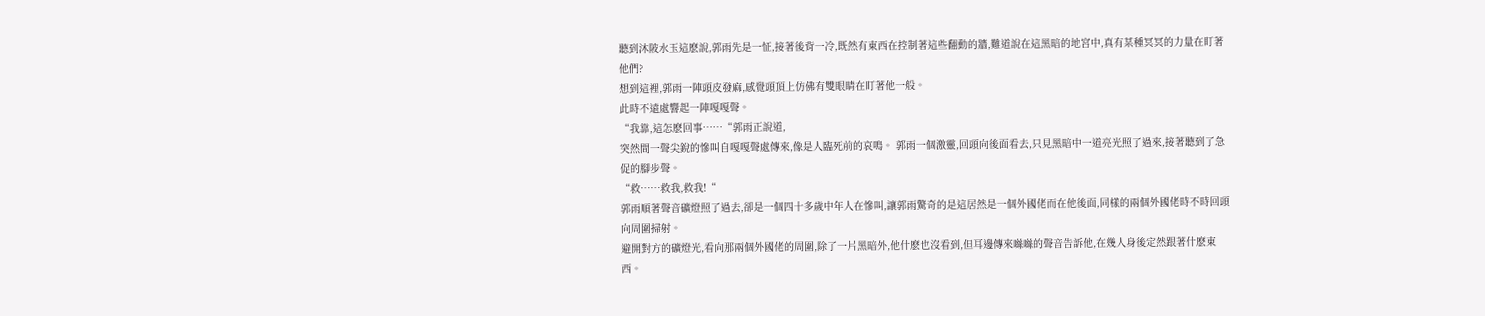聽到沐陂水玉這麽說,郭雨先是一怔,接著後背一冷,既然有東西在控制著這些翻動的牆,難道說在這黑暗的地宮中,真有某種冥冥的力量在盯著他們?
想到這裡,郭雨一陣頭皮發麻,感覺頭頂上仿佛有雙眼睛在盯著他一般。
此時不遠處響起一陣嘎嘎聲。
“我靠,這怎麽回事……“郭雨正說道,
突然間一聲尖銳的慘叫自嘎嘎聲處傳來,像是人臨死前的哀鳴。 郭雨一個激靈,回頭向後面看去,只見黑暗中一道亮光照了過來,接著聽到了急促的腳步聲。
“救……救我,救我!“
郭雨順著聲音礦燈照了過去,卻是一個四十多歲中年人在慘叫,讓郭雨驚奇的是這居然是一個外國佬而在他後面,同樣的兩個外國佬時不時回頭向周圍掃射。
避開對方的礦燈光,看向那兩個外國佬的周圍,除了一片黑暗外,他什麽也沒看到,但耳邊傳來噝噝的聲音告訴他,在幾人身後定然跟著什麽東西。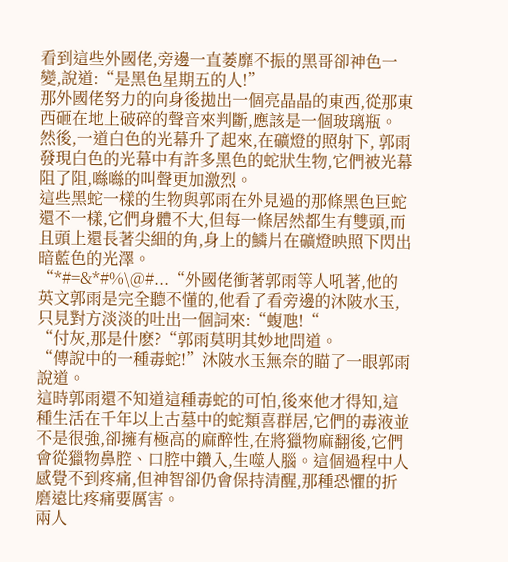看到這些外國佬,旁邊一直萎靡不振的黑哥卻神色一變,說道:“是黑色星期五的人!”
那外國佬努力的向身後拋出一個亮晶晶的東西,從那東西砸在地上破碎的聲音來判斷,應該是一個玻璃瓶。
然後,一道白色的光幕升了起來,在礦燈的照射下, 郭雨發現白色的光幕中有許多黑色的蛇狀生物,它們被光幕阻了阻,噝噝的叫聲更加激烈。
這些黑蛇一樣的生物與郭雨在外見過的那條黑色巨蛇還不一樣,它們身體不大,但每一條居然都生有雙頭,而且頭上還長著尖細的角,身上的鱗片在礦燈映照下閃出暗藍色的光澤。
“*#=&*#%\@#...“外國佬衝著郭雨等人吼著,他的英文郭雨是完全聽不懂的,他看了看旁邊的沐陂水玉,只見對方淡淡的吐出一個詞來:“蝮虺!“
“付灰,那是什麽?“郭雨莫明其妙地問道。
“傳說中的一種毒蛇!”沐陂水玉無奈的瞄了一眼郭雨說道。
這時郭雨還不知道這種毒蛇的可怕,後來他才得知,這種生活在千年以上古墓中的蛇類喜群居,它們的毒液並不是很強,卻擁有極高的麻醉性,在將獵物麻翻後,它們會從獵物鼻腔、口腔中鑽入,生噬人腦。這個過程中人感覺不到疼痛,但神智卻仍會保持清醒,那種恐懼的折磨遠比疼痛要厲害。
兩人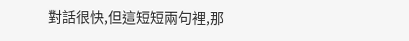對話很快,但這短短兩句裡,那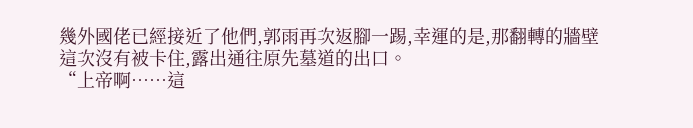幾外國佬已經接近了他們,郭雨再次返腳一踢,幸運的是,那翻轉的牆壁這次沒有被卡住,露出通往原先墓道的出口。
“上帝啊……這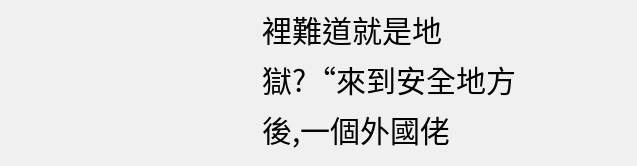裡難道就是地獄?“來到安全地方後,一個外國佬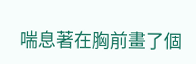喘息著在胸前畫了個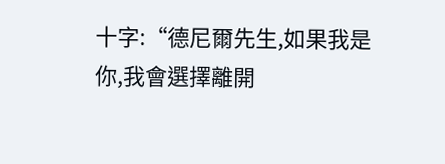十字:“德尼爾先生,如果我是你,我會選擇離開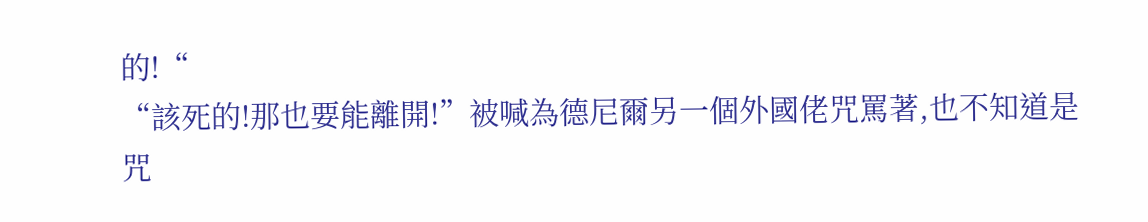的!“
“該死的!那也要能離開!”被喊為德尼爾另一個外國佬咒罵著,也不知道是咒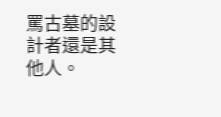罵古墓的設計者還是其他人。